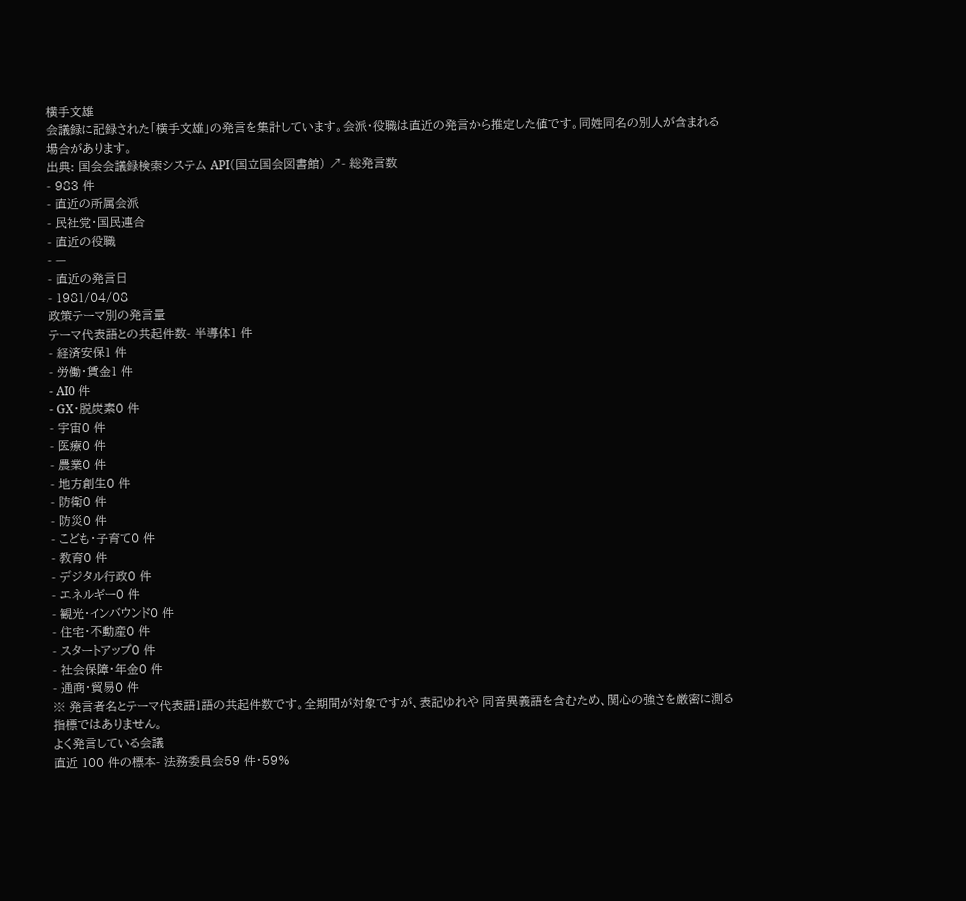横手文雄
会議録に記録された「横手文雄」の発言を集計しています。会派・役職は直近の発言から推定した値です。同姓同名の別人が含まれる場合があります。
出典: 国会会議録検索システム API(国立国会図書館) ↗- 総発言数
- 983 件
- 直近の所属会派
- 民社党・国民連合
- 直近の役職
- —
- 直近の発言日
- 1981/04/08
政策テーマ別の発言量
テーマ代表語との共起件数- 半導体1 件
- 経済安保1 件
- 労働・賃金1 件
- AI0 件
- GX・脱炭素0 件
- 宇宙0 件
- 医療0 件
- 農業0 件
- 地方創生0 件
- 防衛0 件
- 防災0 件
- こども・子育て0 件
- 教育0 件
- デジタル行政0 件
- エネルギー0 件
- 観光・インバウンド0 件
- 住宅・不動産0 件
- スタートアップ0 件
- 社会保障・年金0 件
- 通商・貿易0 件
※ 発言者名とテーマ代表語1語の共起件数です。全期間が対象ですが、表記ゆれや 同音異義語を含むため、関心の強さを厳密に測る指標ではありません。
よく発言している会議
直近 100 件の標本- 法務委員会59 件・59%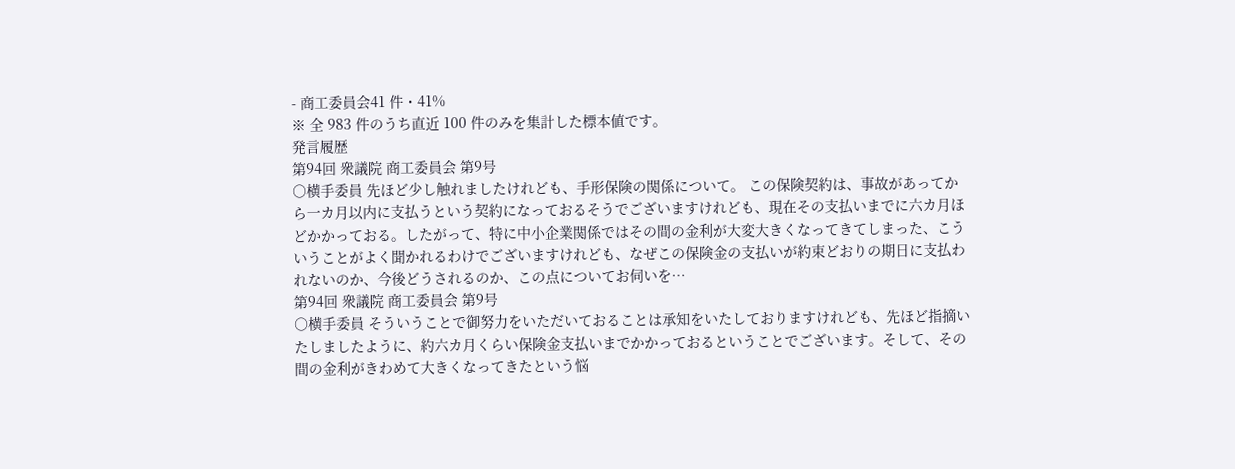- 商工委員会41 件・41%
※ 全 983 件のうち直近 100 件のみを集計した標本値です。
発言履歴
第94回 衆議院 商工委員会 第9号
○横手委員 先ほど少し触れましたけれども、手形保険の関係について。 この保険契約は、事故があってから一カ月以内に支払うという契約になっておるそうでございますけれども、現在その支払いまでに六カ月ほどかかっておる。したがって、特に中小企業関係ではその間の金利が大変大きくなってきてしまった、こういうことがよく聞かれるわけでございますけれども、なぜこの保険金の支払いが約束どおりの期日に支払われないのか、今後どうされるのか、この点についてお伺いを…
第94回 衆議院 商工委員会 第9号
○横手委員 そういうことで御努力をいただいておることは承知をいたしておりますけれども、先ほど指摘いたしましたように、約六カ月くらい保険金支払いまでかかっておるということでございます。そして、その間の金利がきわめて大きくなってきたという悩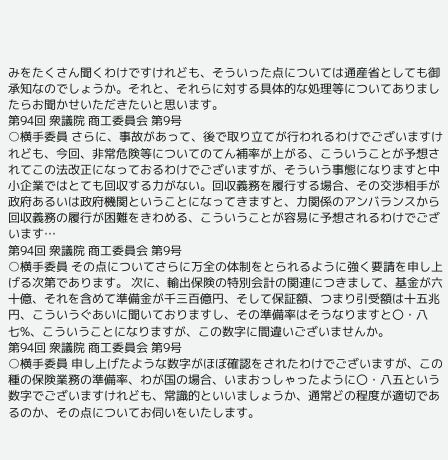みをたくさん聞くわけですけれども、そういった点については通産省としても御承知なのでしょうか。それと、それらに対する具体的な処理等についてありましたらお聞かせいただきたいと思います。
第94回 衆議院 商工委員会 第9号
○横手委員 さらに、事故があって、後で取り立てが行われるわけでございますけれども、今回、非常危険等についてのてん補率が上がる、こういうことが予想されてこの法改正になっておるわけでございますが、そういう事態になりますと中小企業ではとても回収する力がない。回収義務を履行する場合、その交渉相手が政府あるいは政府機関ということになってきますと、力関係のアンバランスから回収義務の履行が困難をきわめる、こういうことが容易に予想されるわけでございます…
第94回 衆議院 商工委員会 第9号
○横手委員 その点についてさらに万全の体制をとられるように強く要請を申し上げる次第であります。 次に、輸出保険の特別会計の関連につきまして、基金が六十億、それを含めて準備金が千三百億円、そして保証額、つまり引受額は十五兆円、こういうぐあいに聞いておりますし、その準備率はそうなりますと〇・八七%、こういうことになりますが、この数字に間違いございませんか。
第94回 衆議院 商工委員会 第9号
○横手委員 申し上げたような数字がほぼ確認をされたわけでございますが、この種の保険業務の準備率、わが国の場合、いまおっしゃったように〇・八五という数字でございますけれども、常識的といいましょうか、通常どの程度が適切であるのか、その点についてお伺いをいたします。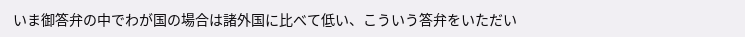いま御答弁の中でわが国の場合は諸外国に比べて低い、こういう答弁をいただい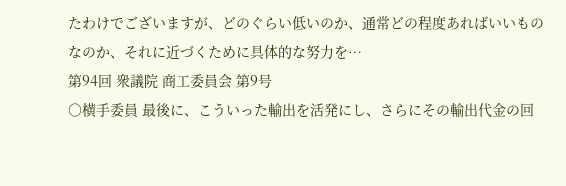たわけでございますが、どのぐらい低いのか、通常どの程度あればいいものなのか、それに近づくために具体的な努力を…
第94回 衆議院 商工委員会 第9号
○横手委員 最後に、こういった輸出を活発にし、さらにその輸出代金の回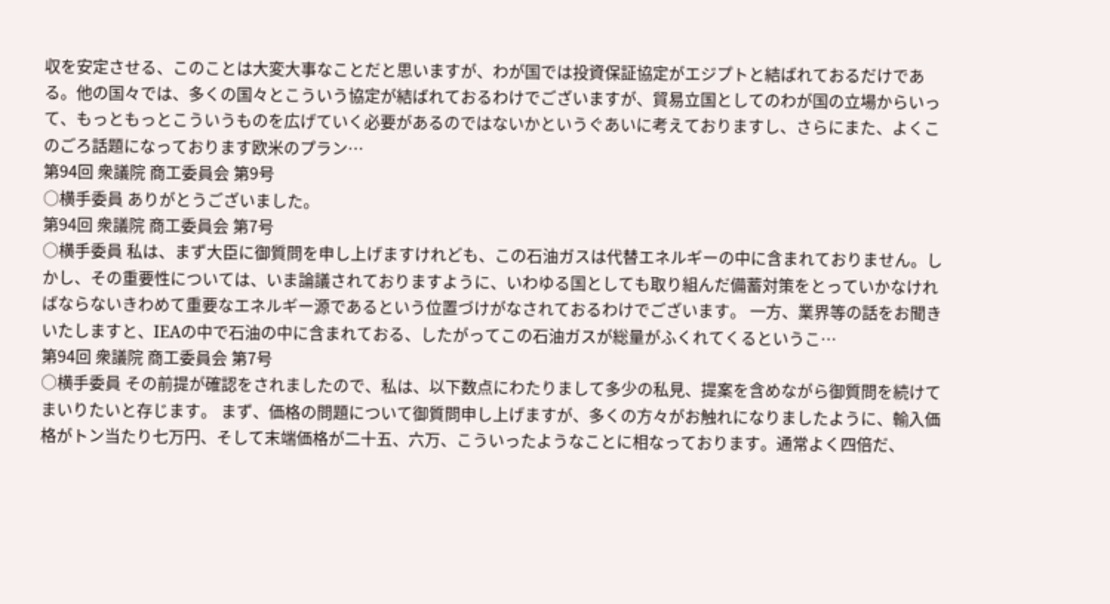収を安定させる、このことは大変大事なことだと思いますが、わが国では投資保証協定がエジプトと結ばれておるだけである。他の国々では、多くの国々とこういう協定が結ばれておるわけでございますが、貿易立国としてのわが国の立場からいって、もっともっとこういうものを広げていく必要があるのではないかというぐあいに考えておりますし、さらにまた、よくこのごろ話題になっております欧米のプラン…
第94回 衆議院 商工委員会 第9号
○横手委員 ありがとうございました。
第94回 衆議院 商工委員会 第7号
○横手委員 私は、まず大臣に御質問を申し上げますけれども、この石油ガスは代替エネルギーの中に含まれておりません。しかし、その重要性については、いま論議されておりますように、いわゆる国としても取り組んだ備蓄対策をとっていかなければならないきわめて重要なエネルギー源であるという位置づけがなされておるわけでございます。 一方、業界等の話をお聞きいたしますと、IEAの中で石油の中に含まれておる、したがってこの石油ガスが総量がふくれてくるというこ…
第94回 衆議院 商工委員会 第7号
○横手委員 その前提が確認をされましたので、私は、以下数点にわたりまして多少の私見、提案を含めながら御質問を続けてまいりたいと存じます。 まず、価格の問題について御質問申し上げますが、多くの方々がお触れになりましたように、輸入価格がトン当たり七万円、そして末端価格が二十五、六万、こういったようなことに相なっております。通常よく四倍だ、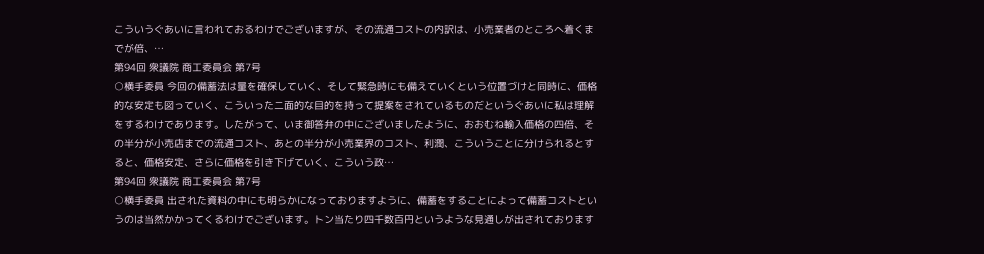こういうぐあいに言われておるわけでございますが、その流通コストの内訳は、小売業者のところへ着くまでが倍、…
第94回 衆議院 商工委員会 第7号
○横手委員 今回の備蓄法は量を確保していく、そして緊急時にも備えていくという位置づけと同時に、価格的な安定も図っていく、こういった二面的な目的を持って提案をされているものだというぐあいに私は理解をするわけであります。したがって、いま御答弁の中にございましたように、おおむね輸入価格の四倍、その半分が小売店までの流通コスト、あとの半分が小売業界のコスト、利潤、こういうことに分けられるとすると、価格安定、さらに価格を引き下げていく、こういう政…
第94回 衆議院 商工委員会 第7号
○横手委員 出された資料の中にも明らかになっておりますように、備蓄をすることによって備蓄コストというのは当然かかってくるわけでございます。トン当たり四千数百円というような見通しが出されております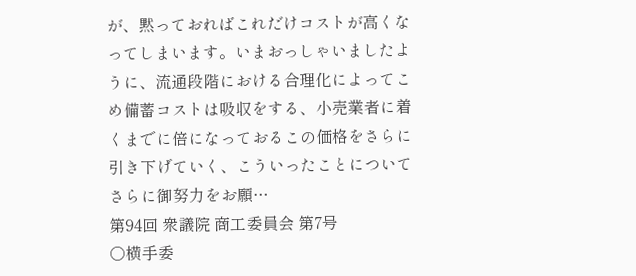が、黙っておればこれだけコストが高くなってしまいます。いまおっしゃいましたように、流通段階における合理化によってこめ備蓄コストは吸収をする、小売業者に着くまでに倍になっておるこの価格をさらに引き下げていく、こういったことについてさらに御努力をお願…
第94回 衆議院 商工委員会 第7号
○横手委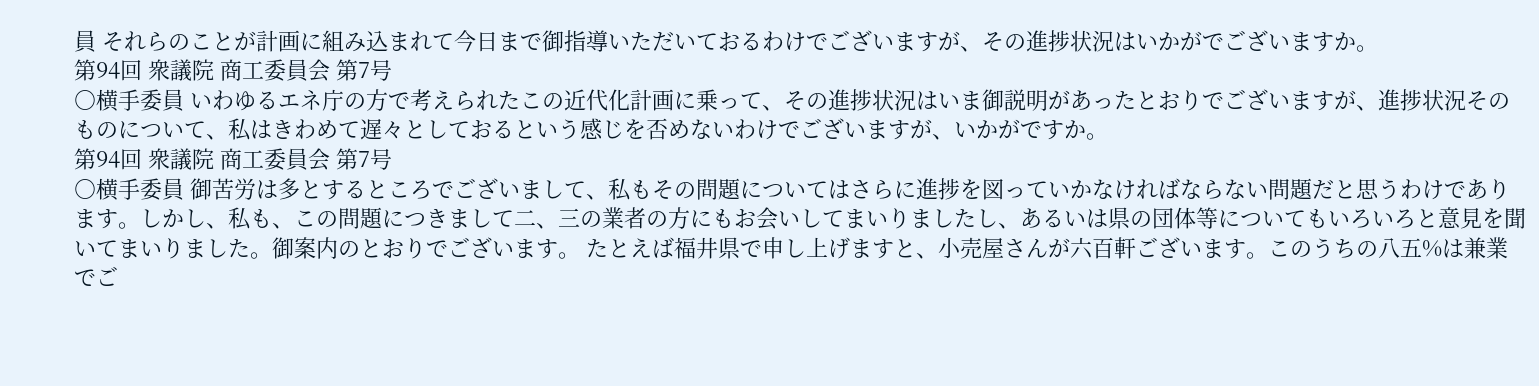員 それらのことが計画に組み込まれて今日まで御指導いただいておるわけでございますが、その進捗状況はいかがでございますか。
第94回 衆議院 商工委員会 第7号
○横手委員 いわゆるエネ庁の方で考えられたこの近代化計画に乗って、その進捗状況はいま御説明があったとおりでございますが、進捗状況そのものについて、私はきわめて遅々としておるという感じを否めないわけでございますが、いかがですか。
第94回 衆議院 商工委員会 第7号
○横手委員 御苦労は多とするところでございまして、私もその問題についてはさらに進捗を図っていかなければならない問題だと思うわけであります。しかし、私も、この問題につきまして二、三の業者の方にもお会いしてまいりましたし、あるいは県の団体等についてもいろいろと意見を聞いてまいりました。御案内のとおりでございます。 たとえば福井県で申し上げますと、小売屋さんが六百軒ございます。このうちの八五%は兼業でご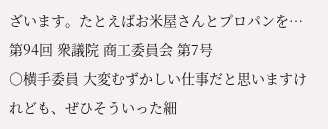ざいます。たとえばお米屋さんとプロパンを…
第94回 衆議院 商工委員会 第7号
○横手委員 大変むずかしい仕事だと思いますけれども、ぜひそういった細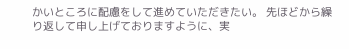かいところに配慮をして進めていただきたい。 先ほどから繰り返して申し上げておりますように、実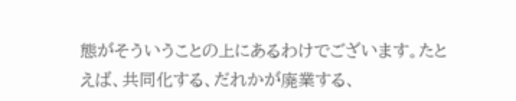態がそういうことの上にあるわけでございます。たとえば、共同化する、だれかが廃業する、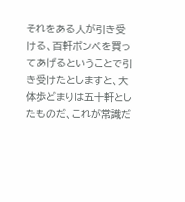それをある人が引き受ける、百軒ボンベを買ってあげるということで引き受けたとしますと、大体歩どまりは五十軒としたものだ、これが常識だ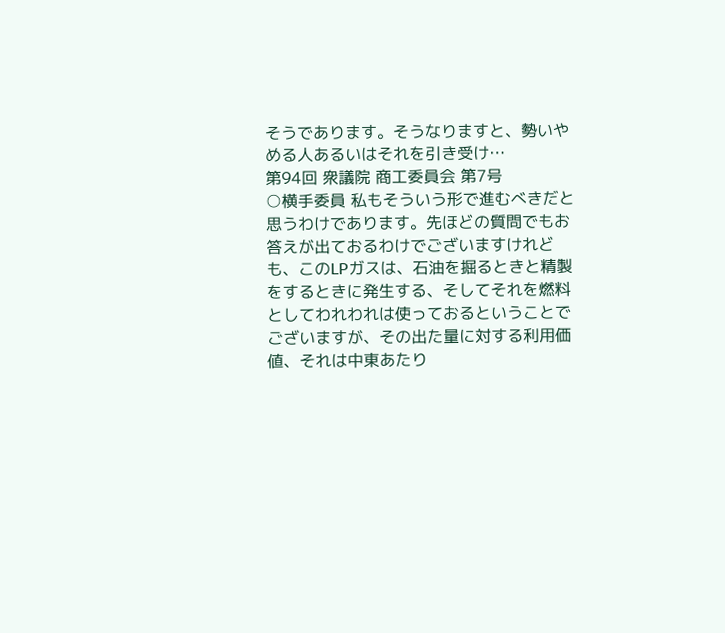そうであります。そうなりますと、勢いやめる人あるいはそれを引き受け…
第94回 衆議院 商工委員会 第7号
○横手委員 私もそういう形で進むべきだと思うわけであります。先ほどの質問でもお答えが出ておるわけでございますけれども、このLPガスは、石油を掘るときと精製をするときに発生する、そしてそれを燃料としてわれわれは使っておるということでございますが、その出た量に対する利用価値、それは中東あたり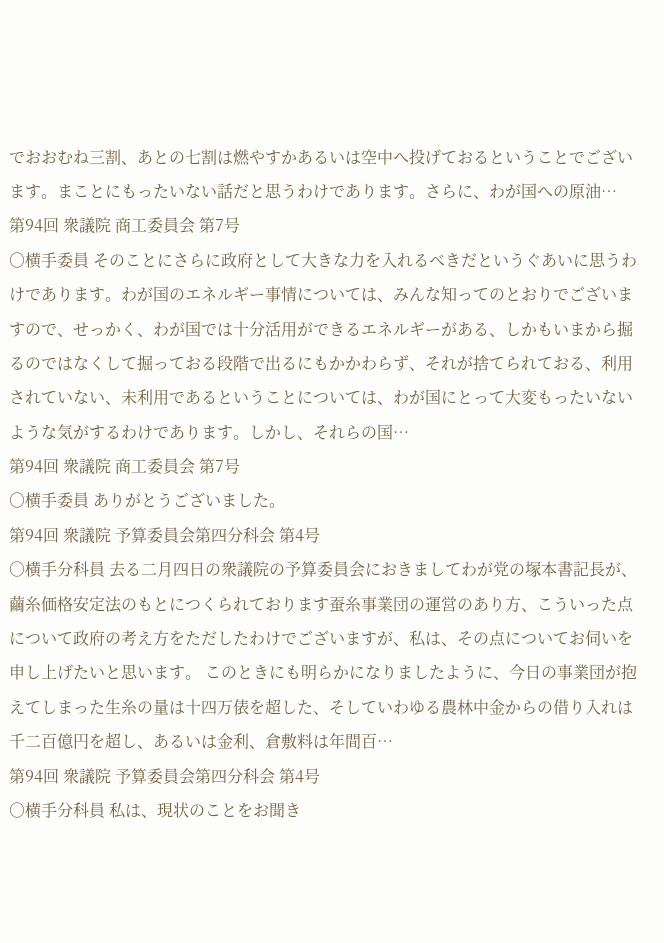でおおむね三割、あとの七割は燃やすかあるいは空中へ投げておるということでございます。まことにもったいない話だと思うわけであります。さらに、わが国への原油…
第94回 衆議院 商工委員会 第7号
○横手委員 そのことにさらに政府として大きな力を入れるべきだというぐあいに思うわけであります。わが国のエネルギー事情については、みんな知ってのとおりでございますので、せっかく、わが国では十分活用ができるエネルギーがある、しかもいまから掘るのではなくして掘っておる段階で出るにもかかわらず、それが捨てられておる、利用されていない、未利用であるということについては、わが国にとって大変もったいないような気がするわけであります。しかし、それらの国…
第94回 衆議院 商工委員会 第7号
○横手委員 ありがとうございました。
第94回 衆議院 予算委員会第四分科会 第4号
○横手分科員 去る二月四日の衆議院の予算委員会におきましてわが党の塚本書記長が、繭糸価格安定法のもとにつくられております蚕糸事業団の運営のあり方、こういった点について政府の考え方をただしたわけでございますが、私は、その点についてお伺いを申し上げたいと思います。 このときにも明らかになりましたように、今日の事業団が抱えてしまった生糸の量は十四万俵を超した、そしていわゆる農林中金からの借り入れは千二百億円を超し、あるいは金利、倉敷料は年間百…
第94回 衆議院 予算委員会第四分科会 第4号
○横手分科員 私は、現状のことをお聞き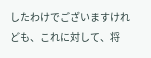したわけでございますけれども、これに対して、将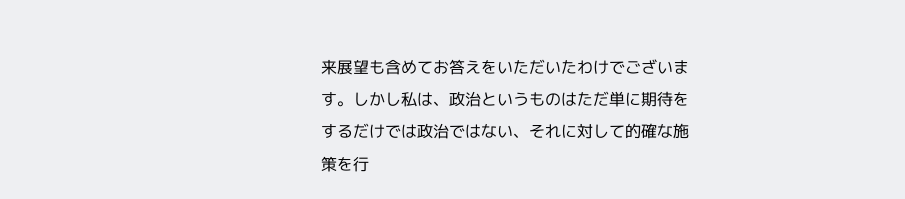来展望も含めてお答えをいただいたわけでございます。しかし私は、政治というものはただ単に期待をするだけでは政治ではない、それに対して的確な施策を行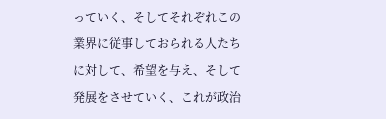っていく、そしてそれぞれこの業界に従事しておられる人たちに対して、希望を与え、そして発展をさせていく、これが政治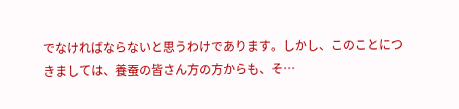でなければならないと思うわけであります。しかし、このことにつきましては、養蚕の皆さん方の方からも、そ…